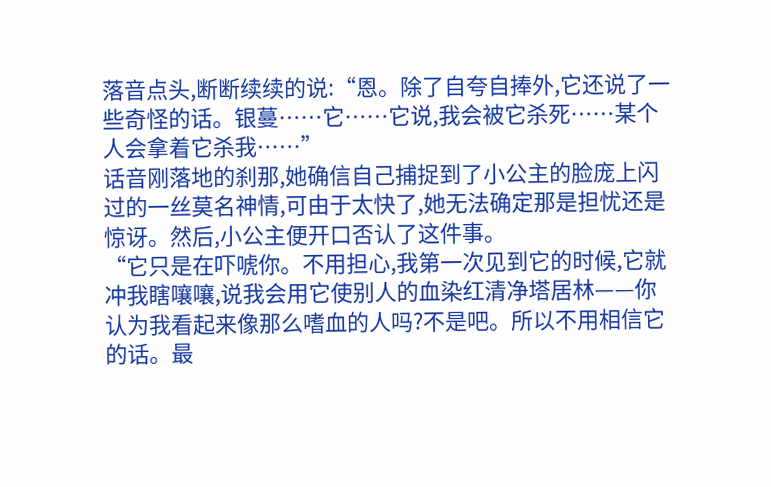落音点头,断断续续的说:“恩。除了自夸自捧外,它还说了一些奇怪的话。银蔓……它……它说,我会被它杀死……某个人会拿着它杀我……”
话音刚落地的刹那,她确信自己捕捉到了小公主的脸庞上闪过的一丝莫名神情,可由于太快了,她无法确定那是担忧还是惊讶。然后,小公主便开口否认了这件事。
“它只是在吓唬你。不用担心,我第一次见到它的时候,它就冲我瞎嚷嚷,说我会用它使别人的血染红清净塔居林——你认为我看起来像那么嗜血的人吗?不是吧。所以不用相信它的话。最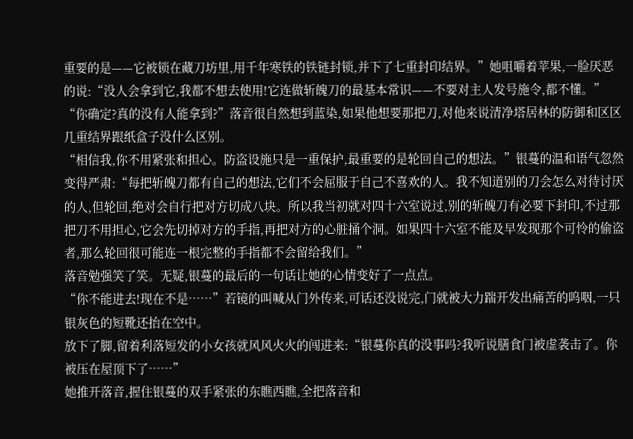重要的是——它被锁在藏刀坊里,用千年寒铁的铁链封锁,并下了七重封印结界。”她咀嚼着苹果,一脸厌恶的说:“没人会拿到它,我都不想去使用!它连做斩魄刀的最基本常识——不要对主人发号施令,都不懂。”
“你确定?真的没有人能拿到?”落音很自然想到蓝染,如果他想要那把刀,对他来说清净塔居林的防御和区区几重结界跟纸盒子没什么区别。
“相信我,你不用紧张和担心。防盗设施只是一重保护,最重要的是轮回自己的想法。”银蔓的温和语气忽然变得严肃:“每把斩魄刀都有自己的想法,它们不会屈服于自己不喜欢的人。我不知道别的刀会怎么对待讨厌的人,但轮回,绝对会自行把对方切成八块。所以我当初就对四十六室说过,别的斩魄刀有必要下封印,不过那把刀不用担心,它会先切掉对方的手指,再把对方的心脏捅个洞。如果四十六室不能及早发现那个可怜的偷盗者,那么轮回很可能连一根完整的手指都不会留给我们。”
落音勉强笑了笑。无疑,银蔓的最后的一句话让她的心情变好了一点点。
“你不能进去!现在不是……”若镜的叫喊从门外传来,可话还没说完,门就被大力踹开发出痛苦的呜咽,一只银灰色的短靴还抬在空中。
放下了脚,留着利落短发的小女孩就风风火火的闯进来:“银蔓你真的没事吗?我听说膳食门被虚袭击了。你被压在屋顶下了……”
她推开落音,握住银蔓的双手紧张的东瞧西瞧,全把落音和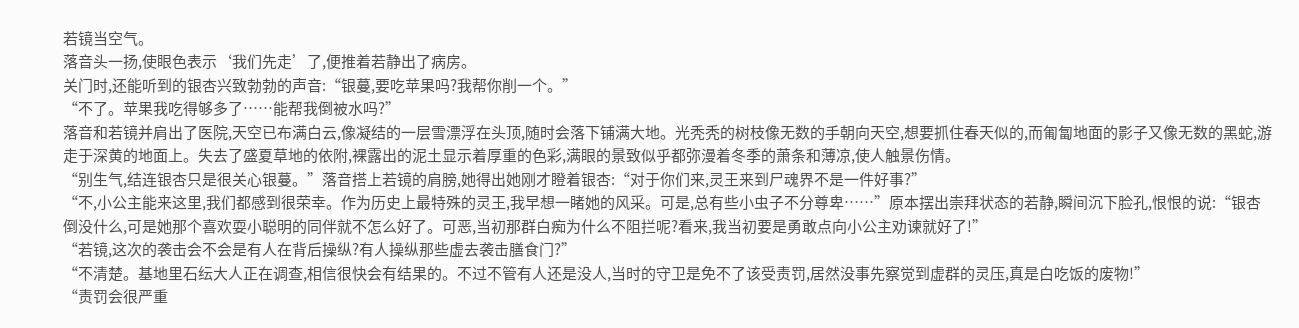若镜当空气。
落音头一扬,使眼色表示‘我们先走’了,便推着若静出了病房。
关门时,还能听到的银杏兴致勃勃的声音:“银蔓,要吃苹果吗?我帮你削一个。”
“不了。苹果我吃得够多了……能帮我倒被水吗?”
落音和若镜并肩出了医院,天空已布满白云,像凝结的一层雪漂浮在头顶,随时会落下铺满大地。光秃秃的树枝像无数的手朝向天空,想要抓住春天似的,而匍匐地面的影子又像无数的黑蛇,游走于深黄的地面上。失去了盛夏草地的依附,裸露出的泥土显示着厚重的色彩,满眼的景致似乎都弥漫着冬季的萧条和薄凉,使人触景伤情。
“别生气,结连银杏只是很关心银蔓。”落音搭上若镜的肩膀,她得出她刚才瞪着银杏:“对于你们来,灵王来到尸魂界不是一件好事?”
“不,小公主能来这里,我们都感到很荣幸。作为历史上最特殊的灵王,我早想一睹她的风采。可是,总有些小虫子不分尊卑……”原本摆出崇拜状态的若静,瞬间沉下脸孔,恨恨的说:“银杏倒没什么,可是她那个喜欢耍小聪明的同伴就不怎么好了。可恶,当初那群白痴为什么不阻拦呢?看来,我当初要是勇敢点向小公主劝谏就好了!”
“若镜,这次的袭击会不会是有人在背后操纵?有人操纵那些虚去袭击膳食门?”
“不清楚。基地里石纭大人正在调查,相信很快会有结果的。不过不管有人还是没人,当时的守卫是免不了该受责罚,居然没事先察觉到虚群的灵压,真是白吃饭的废物!”
“责罚会很严重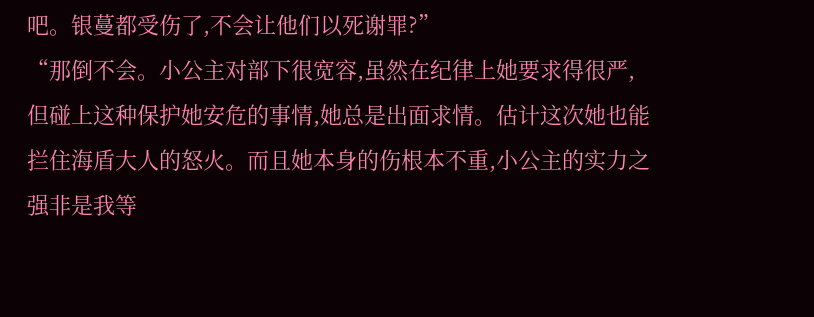吧。银蔓都受伤了,不会让他们以死谢罪?”
“那倒不会。小公主对部下很宽容,虽然在纪律上她要求得很严,但碰上这种保护她安危的事情,她总是出面求情。估计这次她也能拦住海盾大人的怒火。而且她本身的伤根本不重,小公主的实力之强非是我等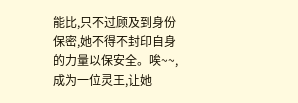能比,只不过顾及到身份保密,她不得不封印自身的力量以保安全。唉~~,成为一位灵王,让她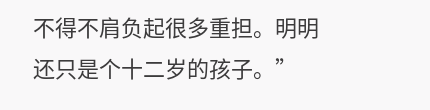不得不肩负起很多重担。明明还只是个十二岁的孩子。”